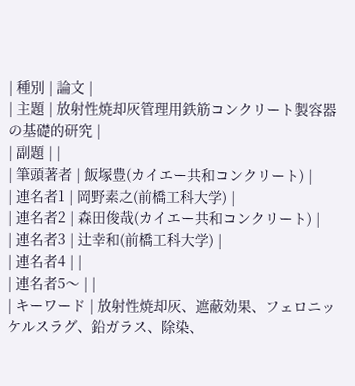| 種別 | 論文 |
| 主題 | 放射性焼却灰管理用鉄筋コンクリート製容器の基礎的研究 |
| 副題 | |
| 筆頭著者 | 飯塚豊(カイエー共和コンクリート) |
| 連名者1 | 岡野素之(前橋工科大学) |
| 連名者2 | 森田俊哉(カイエー共和コンクリート) |
| 連名者3 | 辻幸和(前橋工科大学) |
| 連名者4 | |
| 連名者5〜 | |
| キーワード | 放射性焼却灰、遮蔽効果、フェロニッケルスラグ、鉛ガラス、除染、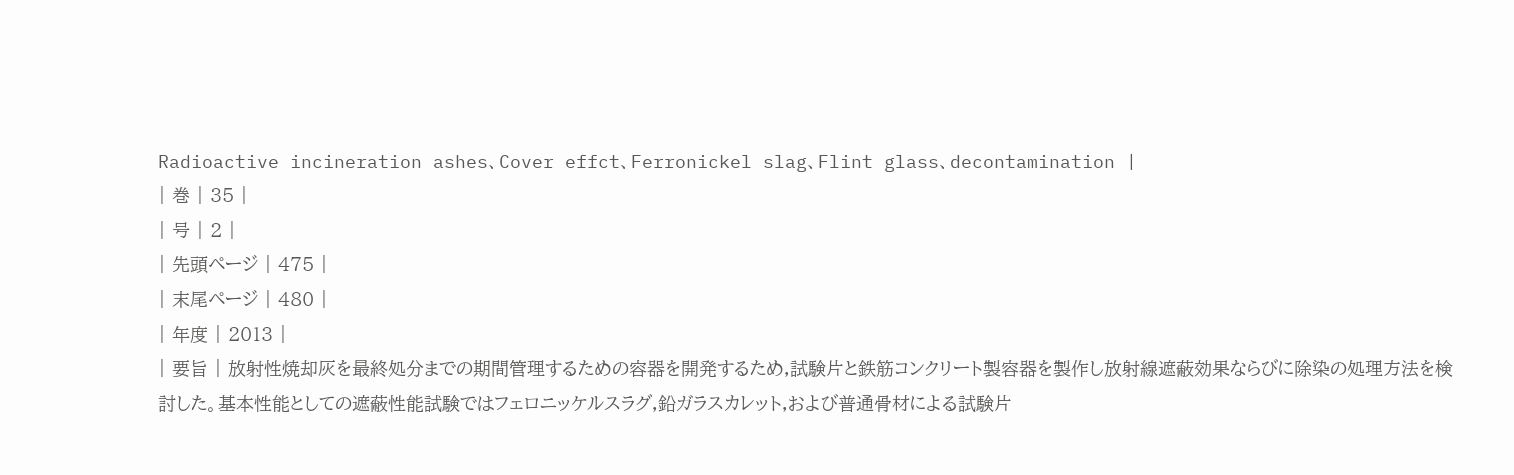Radioactive incineration ashes、Cover effct、Ferronickel slag、Flint glass、decontamination |
| 巻 | 35 |
| 号 | 2 |
| 先頭ページ | 475 |
| 末尾ページ | 480 |
| 年度 | 2013 |
| 要旨 | 放射性焼却灰を最終処分までの期間管理するための容器を開発するため,試験片と鉄筋コンクリート製容器を製作し放射線遮蔽効果ならびに除染の処理方法を検討した。基本性能としての遮蔽性能試験ではフェロニッケルスラグ,鉛ガラスカレット,および普通骨材による試験片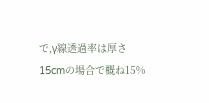で,γ線透過率は厚さ15cmの場合で概ね15%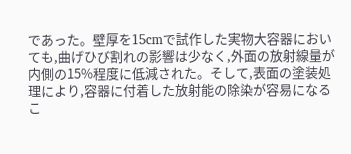であった。壁厚を15cmで試作した実物大容器においても,曲げひび割れの影響は少なく,外面の放射線量が内側の15%程度に低減された。そして,表面の塗装処理により,容器に付着した放射能の除染が容易になるこ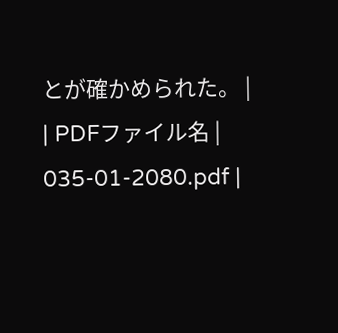とが確かめられた。 |
| PDFファイル名 | 035-01-2080.pdf |